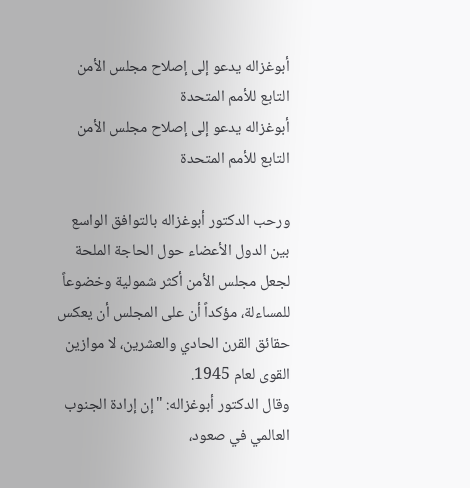أبوغزاله يدعو إلى إصلاح مجلس الأمن التابع للأمم المتحدة
أبوغزاله يدعو إلى إصلاح مجلس الأمن التابع للأمم المتحدة

ورحب الدكتور أبوغزاله بالتوافق الواسع بين الدول الأعضاء حول الحاجة الملحة لجعل مجلس الأمن أكثر شمولية وخضوعاً للمساءلة، مؤكداً أن على المجلس أن يعكس حقائق القرن الحادي والعشرين، لا موازين القوى لعام 1945.
وقال الدكتور أبوغزاله: "إن إرادة الجنوب العالمي في صعود،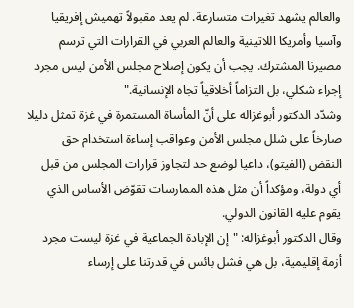والعالم يشهد تغيرات متسارعة. لم يعد مقبولاً تهميش إفريقيا وآسيا وأمريكا اللاتينية والعالم العربي في القرارات التي ترسم مصيرنا المشترك. يجب أن يكون إصلاح مجلس الأمن ليس مجرد إجراء شكلي، بل التزاماً أخلاقياً تجاه الإنسانية."
وشدّد الدكتور أبوغزاله على أنّ المأساة المستمرة في غزة تمثل دليلا صارخاً على شلل مجلس الأمن وعواقب إساءة استخدام حق النقض (الفيتو)، داعيا لوضع حد لتجاوز قرارات المجلس من قبل أي دولة، ومؤكداً أن مثل هذه الممارسات تقوّض الأساس الذي يقوم عليه القانون الدولي.
وقال الدكتور أبوغزاله: "إن الإبادة الجماعية في غزة ليست مجرد أزمة إقليمية، بل هي فشل بائس في قدرتنا على إرساء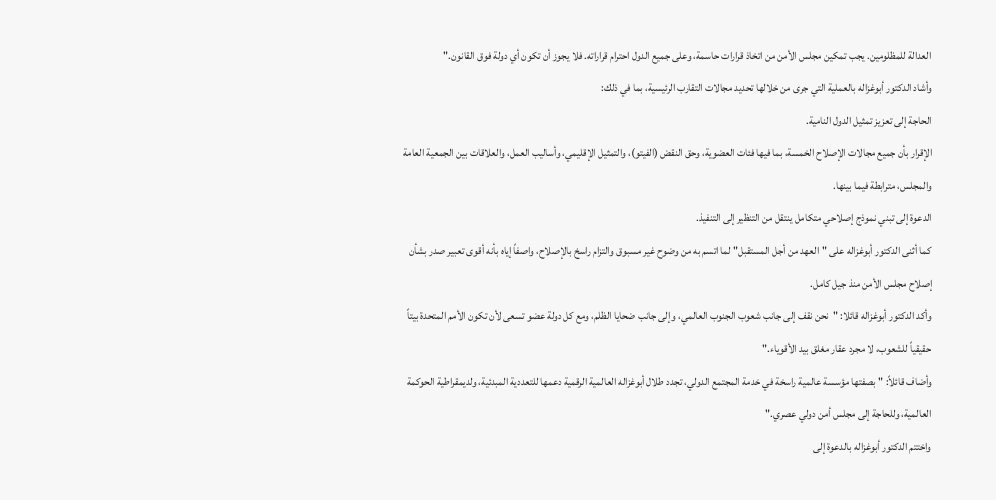العدالة للمظلومين. يجب تمكين مجلس الأمن من اتخاذ قرارات حاسمة، وعلى جميع الدول احترام قراراته. فلا يجوز أن تكون أي دولة فوق القانون."
وأشاد الدكتور أبوغزاله بالعملية التي جرى من خلالها تحديد مجالات التقارب الرئيسية، بما في ذلك:
الحاجة إلى تعزيز تمثيل الدول النامية.
الإقرار بأن جميع مجالات الإصلاح الخمسة، بما فيها فئات العضوية، وحق النقض (الفيتو)، والتمثيل الإقليمي، وأساليب العمل، والعلاقات بين الجمعية العامة والمجلس، مترابطة فيما بينها.
الدعوة إلى تبني نموذج إصلاحي متكامل ينتقل من التنظير إلى التنفيذ.
كما أثنى الدكتور أبوغزاله على "العهد من أجل المستقبل" لما اتسم به من وضوح غير مسبوق والتزام راسخ بالإصلاح، واصفاً إياه بأنه أقوى تعبير صدر بشأن إصلاح مجلس الأمن منذ جيل كامل.
وأكد الدكتور أبوغزاله قائلا: "نحن نقف إلى جانب شعوب الجنوب العالمي، وإلى جانب ضحايا الظلم، ومع كل دولة عضو تسعى لأن تكون الأمم المتحدة بيتاً حقيقياً للشعوب، لا مجرد عقار مغلق بيد الأقوياء."
وأضاف قائلاً: "بصفتها مؤسسة عالمية راسخة في خدمة المجتمع الدولي، تجدد طلال أبوغزاله العالمية الرقمية دعمها للتعددية المبدئية، ولديمقراطية الحوكمة العالمية، وللحاجة إلى مجلس أمن دولي عصري."
واختتم الدكتور أبوغزاله بالدعوة إلى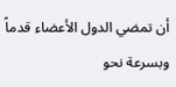أن تمضي الدول الأعضاء قدماً وبسرعة نحو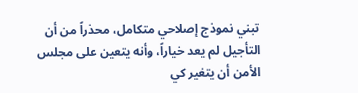تبني نموذج إصلاحي متكامل، محذراً من أن التأجيل لم يعد خياراً، وأنه يتعين على مجلس الأمن أن يتغير كي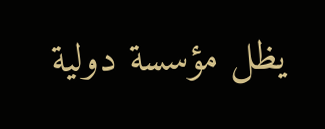يظل مؤسسة دولية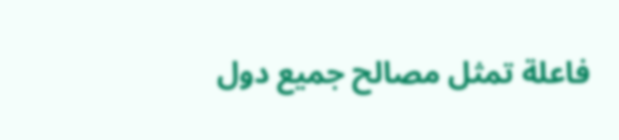فاعلة تمثل مصالح جميع دول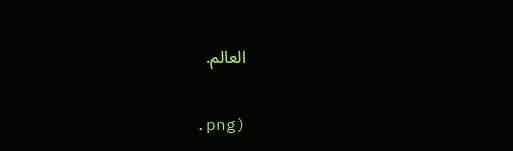العالم.

.png)